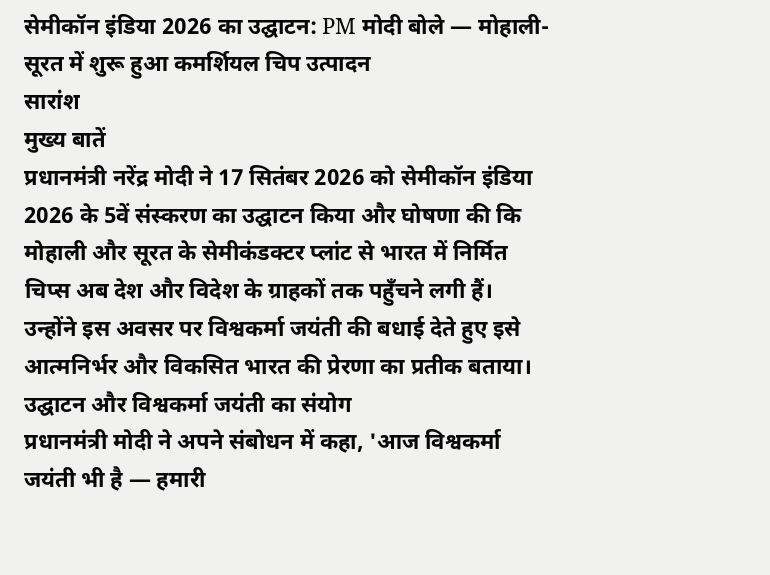सेमीकॉन इंडिया 2026 का उद्घाटन: PM मोदी बोले — मोहाली-सूरत में शुरू हुआ कमर्शियल चिप उत्पादन
सारांश
मुख्य बातें
प्रधानमंत्री नरेंद्र मोदी ने 17 सितंबर 2026 को सेमीकॉन इंडिया 2026 के 5वें संस्करण का उद्घाटन किया और घोषणा की कि मोहाली और सूरत के सेमीकंडक्टर प्लांट से भारत में निर्मित चिप्स अब देश और विदेश के ग्राहकों तक पहुँचने लगी हैं। उन्होंने इस अवसर पर विश्वकर्मा जयंती की बधाई देते हुए इसे आत्मनिर्भर और विकसित भारत की प्रेरणा का प्रतीक बताया।
उद्घाटन और विश्वकर्मा जयंती का संयोग
प्रधानमंत्री मोदी ने अपने संबोधन में कहा, 'आज विश्वकर्मा जयंती भी है — हमारी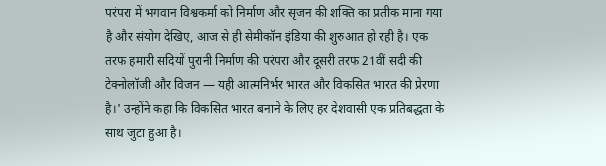परंपरा में भगवान विश्वकर्मा को निर्माण और सृजन की शक्ति का प्रतीक माना गया है और संयोग देखिए, आज से ही सेमीकॉन इंडिया की शुरुआत हो रही है। एक तरफ हमारी सदियों पुरानी निर्माण की परंपरा और दूसरी तरफ 21वीं सदी की टेक्नोलॉजी और विजन — यही आत्मनिर्भर भारत और विकसित भारत की प्रेरणा है।' उन्होंने कहा कि विकसित भारत बनाने के लिए हर देशवासी एक प्रतिबद्धता के साथ जुटा हुआ है।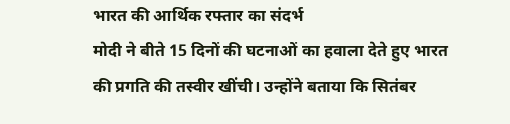भारत की आर्थिक रफ्तार का संदर्भ
मोदी ने बीते 15 दिनों की घटनाओं का हवाला देते हुए भारत की प्रगति की तस्वीर खींची। उन्होंने बताया कि सितंबर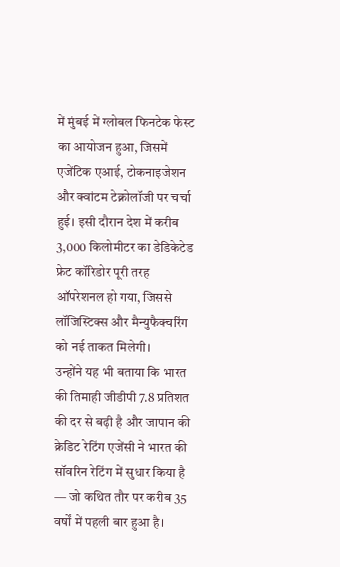में मुंबई में ग्लोबल फिनटेक फेस्ट का आयोजन हुआ, जिसमें एजेंटिक एआई, टोकनाइजेशन और क्वांटम टेक्नोलॉजी पर चर्चा हुई। इसी दौरान देश में करीब 3,000 किलोमीटर का डेडिकेटेड फ्रेट कॉरिडोर पूरी तरह ऑपरेशनल हो गया, जिससे लॉजिस्टिक्स और मैन्युफैक्चरिंग को नई ताकत मिलेगी।
उन्होंने यह भी बताया कि भारत की तिमाही जीडीपी 7.8 प्रतिशत की दर से बढ़ी है और जापान की क्रेडिट रेटिंग एजेंसी ने भारत की सॉवरिन रेटिंग में सुधार किया है — जो कथित तौर पर करीब 35 वर्षों में पहली बार हुआ है।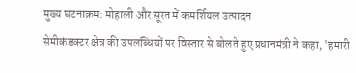मुख्य घटनाक्रम: मोहाली और सूरत में कमर्शियल उत्पादन
सेमीकंडक्टर क्षेत्र की उपलब्धियों पर विस्तार से बोलते हुए प्रधानमंत्री ने कहा, 'हमारी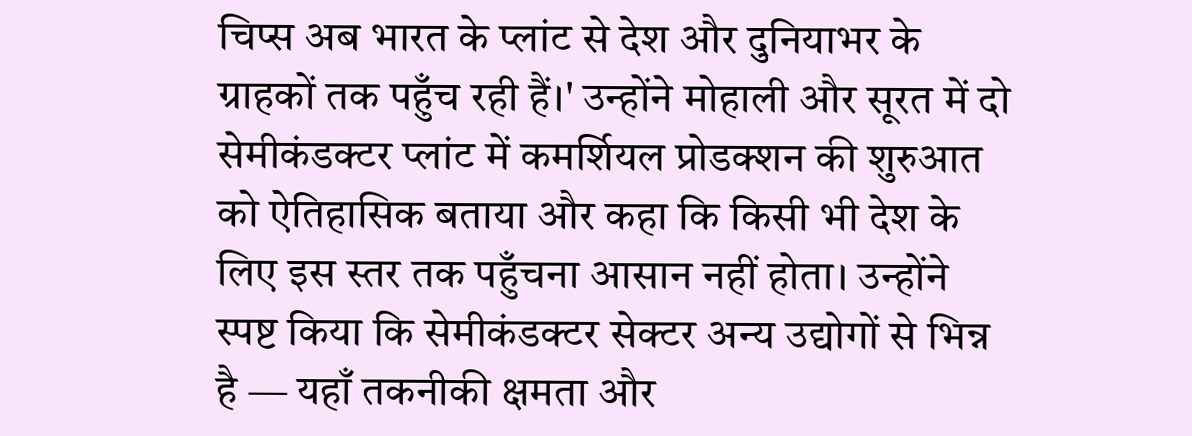चिप्स अब भारत के प्लांट से देश और दुनियाभर के ग्राहकों तक पहुँच रही हैं।' उन्होंने मोहाली और सूरत में दो सेमीकंडक्टर प्लांट में कमर्शियल प्रोडक्शन की शुरुआत को ऐतिहासिक बताया और कहा कि किसी भी देश के लिए इस स्तर तक पहुँचना आसान नहीं होता। उन्होंने स्पष्ट किया कि सेमीकंडक्टर सेक्टर अन्य उद्योगों से भिन्न है — यहाँ तकनीकी क्षमता और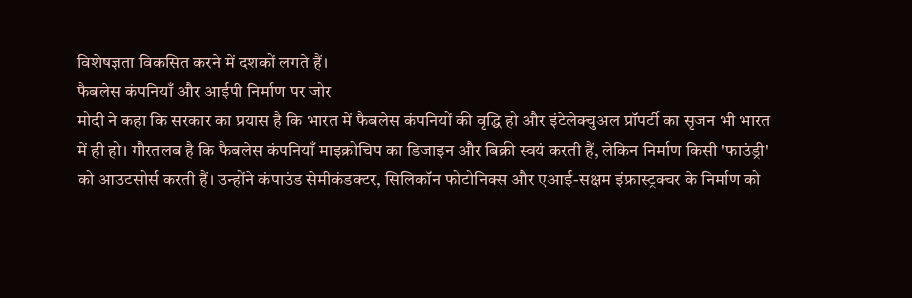विशेषज्ञता विकसित करने में दशकों लगते हैं।
फैबलेस कंपनियाँ और आईपी निर्माण पर जोर
मोदी ने कहा कि सरकार का प्रयास है कि भारत में फैबलेस कंपनियों की वृद्धि हो और इंटेलेक्चुअल प्रॉपर्टी का सृजन भी भारत में ही हो। गौरतलब है कि फैबलेस कंपनियाँ माइक्रोचिप का डिजाइन और बिक्री स्वयं करती हैं, लेकिन निर्माण किसी 'फाउंड्री' को आउटसोर्स करती हैं। उन्होंने कंपाउंड सेमीकंडक्टर, सिलिकॉन फोटोनिक्स और एआई-सक्षम इंफ्रास्ट्रक्चर के निर्माण को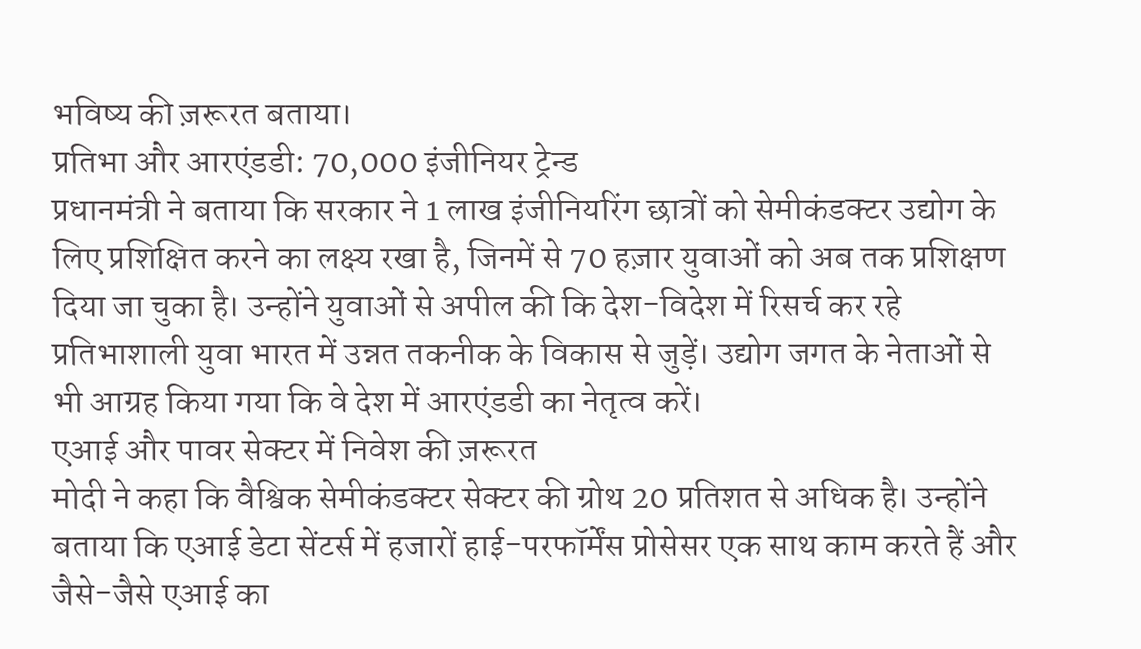भविष्य की ज़रूरत बताया।
प्रतिभा और आरएंडडी: 70,000 इंजीनियर ट्रेन्ड
प्रधानमंत्री ने बताया कि सरकार ने 1 लाख इंजीनियरिंग छात्रों को सेमीकंडक्टर उद्योग के लिए प्रशिक्षित करने का लक्ष्य रखा है, जिनमें से 70 हज़ार युवाओं को अब तक प्रशिक्षण दिया जा चुका है। उन्होंने युवाओं से अपील की कि देश-विदेश में रिसर्च कर रहे प्रतिभाशाली युवा भारत में उन्नत तकनीक के विकास से जुड़ें। उद्योग जगत के नेताओं से भी आग्रह किया गया कि वे देश में आरएंडडी का नेतृत्व करें।
एआई और पावर सेक्टर में निवेश की ज़रूरत
मोदी ने कहा कि वैश्विक सेमीकंडक्टर सेक्टर की ग्रोथ 20 प्रतिशत से अधिक है। उन्होंने बताया कि एआई डेटा सेंटर्स में हजारों हाई-परफॉर्मेंस प्रोसेसर एक साथ काम करते हैं और जैसे-जैसे एआई का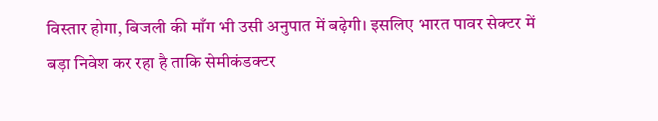विस्तार होगा, बिजली की माँग भी उसी अनुपात में बढ़ेगी। इसलिए भारत पावर सेक्टर में बड़ा निवेश कर रहा है ताकि सेमीकंडक्टर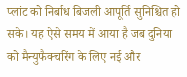प्लांट को निर्बाध बिजली आपूर्ति सुनिश्चित हो सके। यह ऐसे समय में आया है जब दुनिया को मैन्युफैक्चरिंग के लिए नई और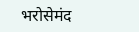भरोसेमंद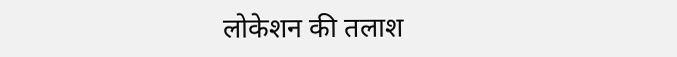लोकेशन की तलाश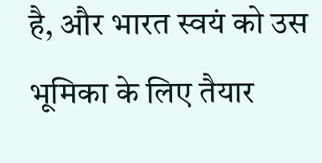है, और भारत स्वयं को उस भूमिका के लिए तैयार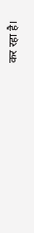कर रहा है।